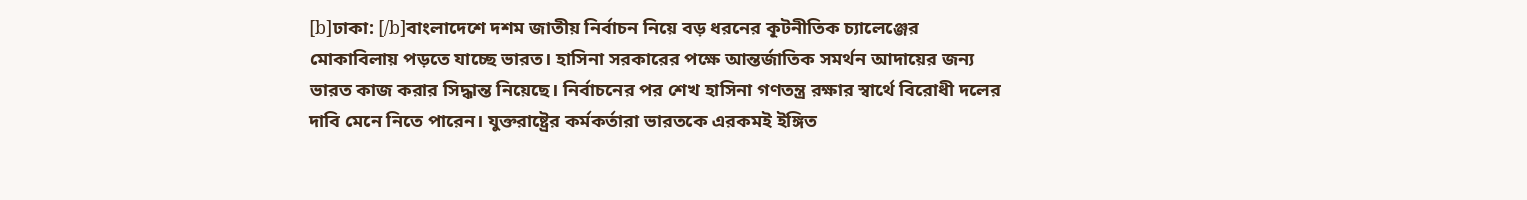[b]ঢাকা: [/b]বাংলাদেশে দশম জাতীয় নির্বাচন নিয়ে বড় ধরনের কূটনীতিক চ্যালেঞ্জের মোকাবিলায় পড়তে যাচ্ছে ভারত। হাসিনা সরকারের পক্ষে আন্তর্জাতিক সমর্থন আদায়ের জন্য ভারত কাজ করার সিদ্ধান্ত নিয়েছে। নির্বাচনের পর শেখ হাসিনা গণতন্ত্র রক্ষার স্বার্থে বিরোধী দলের দাবি মেনে নিতে পারেন। যুক্তরাষ্ট্রের কর্মকর্তারা ভারতকে এরকমই ইঙ্গিত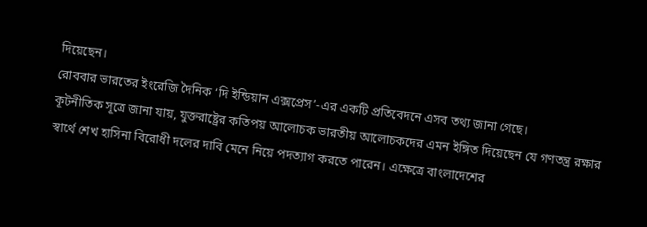দিয়েছেন।
রোববার ভারতের ইংরেজি দৈনিক ‘দি ইন্ডিয়ান এক্সপ্রেস’-এর একটি প্রতিবেদনে এসব তথ্য জানা গেছে।
কূটনীতিক সূত্রে জানা যায়, যুক্তরাষ্ট্রের কতিপয় আলোচক ভারতীয় আলোচকদের এমন ইঙ্গিত দিয়েছেন যে গণতন্ত্র রক্ষার স্বার্থে শেখ হাসিনা বিরোধী দলের দাবি মেনে নিয়ে পদত্যাগ করতে পারেন। এক্ষেত্রে বাংলাদেশের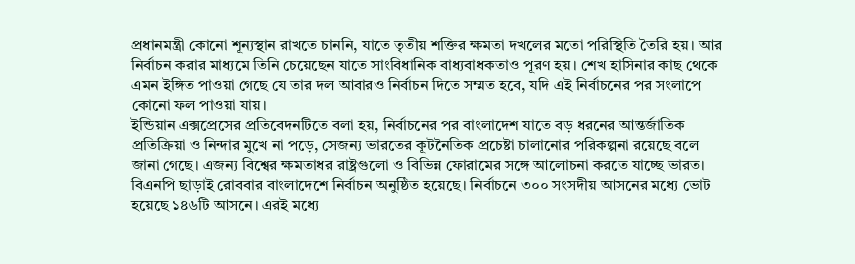প্রধানমন্ত্রী কোনো শূন্যস্থান রাখতে চাননি, যাতে তৃতীয় শক্তির ক্ষমতা দখলের মতো পরিস্থিতি তৈরি হয়। আর নির্বাচন করার মাধ্যমে তিনি চেয়েছেন যাতে সাংবিধানিক বাধ্যবাধকতাও পূরণ হয়। শেখ হাসিনার কাছ থেকে এমন ইঙ্গিত পাওয়া গেছে যে তার দল আবারও নির্বাচন দিতে সম্মত হবে, যদি এই নির্বাচনের পর সংলাপে কোনো ফল পাওয়া যায়।
ইন্ডিয়ান এক্সপ্রেসের প্রতিবেদনটিতে বলা হয়, নির্বাচনের পর বাংলাদেশ যাতে বড় ধরনের আন্তর্জাতিক প্রতিক্রিয়া ও নিন্দার মুখে না পড়ে, সেজন্য ভারতের কূটনৈতিক প্রচেষ্টা চালানোর পরিকল্পনা রয়েছে বলে জানা গেছে। এজন্য বিশ্বের ক্ষমতাধর রাষ্ট্রগুলো ও বিভিন্ন ফোরামের সঙ্গে আলোচনা করতে যাচ্ছে ভারত।
বিএনপি ছাড়াই রোববার বাংলাদেশে নির্বাচন অনুষ্ঠিত হয়েছে। নির্বাচনে ৩০০ সংসদীয় আসনের মধ্যে ভোট হয়েছে ১৪৬টি আসনে। এরই মধ্যে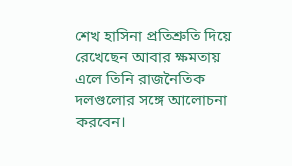শেখ হাসিনা প্রতিশ্রুতি দিয়ে রেখেছেন আবার ক্ষমতায় এলে তিনি রাজনৈতিক দলগুলোর সঙ্গে আলোচনা করবেন।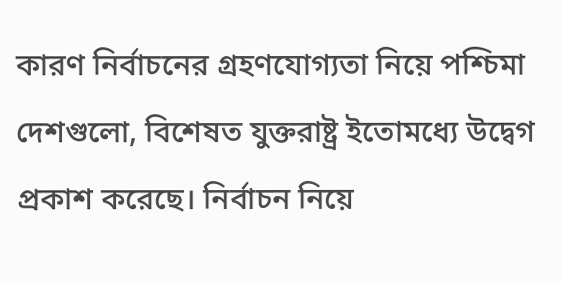কারণ নির্বাচনের গ্রহণযোগ্যতা নিয়ে পশ্চিমা দেশগুলো, বিশেষত যুক্তরাষ্ট্র ইতোমধ্যে উদ্বেগ প্রকাশ করেছে। নির্বাচন নিয়ে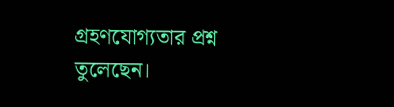গ্রহণযোগ্যতার প্রশ্ন তুলেছেন।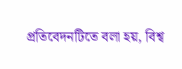প্রতিবেদনটিতে বলা হয়, বিশ্ব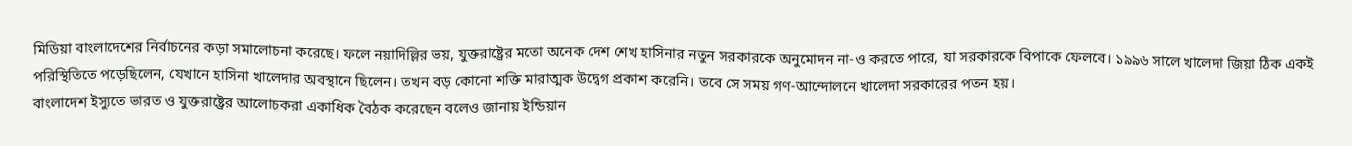মিডিয়া বাংলাদেশের নির্বাচনের কড়া সমালোচনা করেছে। ফলে নয়াদিল্লির ভয়, যুক্তরাষ্ট্রের মতো অনেক দেশ শেখ হাসিনার নতুন সরকারকে অনুমোদন না-ও করতে পারে, যা সরকারকে বিপাকে ফেলবে। ১৯৯৬ সালে খালেদা জিয়া ঠিক একই পরিস্থিতিতে পড়েছিলেন, যেখানে হাসিনা খালেদার অবস্থানে ছিলেন। তখন বড় কোনো শক্তি মারাত্মক উদ্বেগ প্রকাশ করেনি। তবে সে সময় গণ-আন্দোলনে খালেদা সরকারের পতন হয়।
বাংলাদেশ ইস্যুতে ভারত ও যুক্তরাষ্ট্রের আলোচকরা একাধিক বৈঠক করেছেন বলেও জানায় ইন্ডিয়ান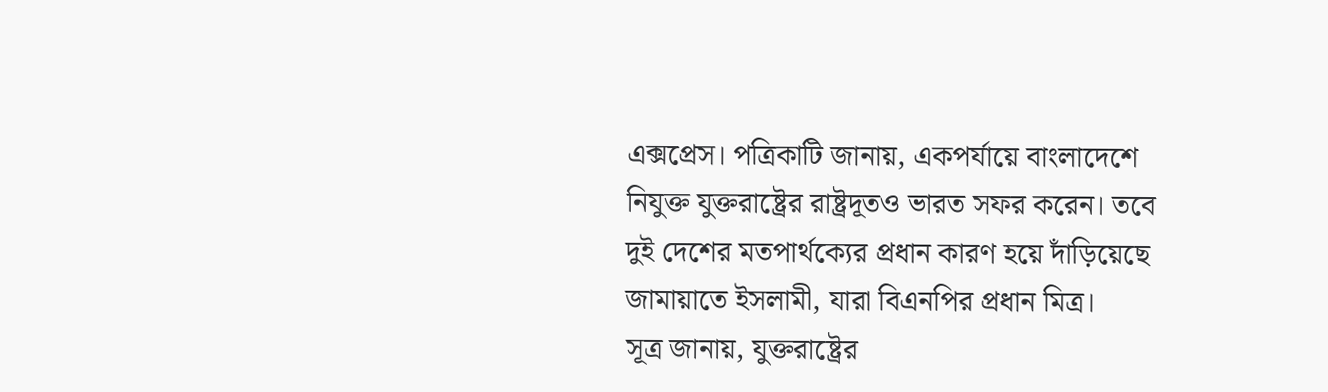এক্সপ্রেস। পত্রিকাটি জানায়, একপর্যায়ে বাংলাদেশে নিযুক্ত যুক্তরাষ্ট্রের রাষ্ট্রদূতও ভারত সফর করেন। তবে দুই দেশের মতপার্থক্যের প্রধান কারণ হয়ে দাঁড়িয়েছে জামায়াতে ইসলামী, যারা বিএনপির প্রধান মিত্র।
সূত্র জানায়, যুক্তরাষ্ট্রের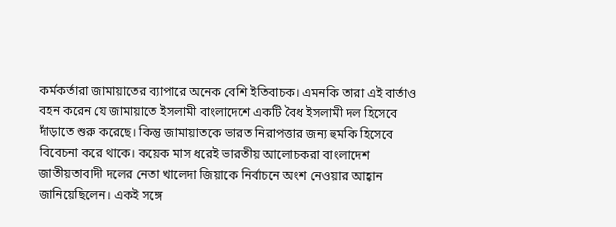কর্মকর্তারা জামায়াতের ব্যাপারে অনেক বেশি ইতিবাচক। এমনকি তারা এই বার্তাও বহন করেন যে জামায়াতে ইসলামী বাংলাদেশে একটি বৈধ ইসলামী দল হিসেবে দাঁড়াতে শুরু করেছে। কিন্তু জামায়াতকে ভারত নিরাপত্তার জন্য হুমকি হিসেবে বিবেচনা করে থাকে। কয়েক মাস ধরেই ভারতীয় আলোচকরা বাংলাদেশ জাতীয়তাবাদী দলের নেতা খালেদা জিয়াকে নির্বাচনে অংশ নেওয়ার আহ্বান জানিয়েছিলেন। একই সঙ্গে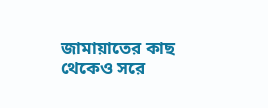জামায়াতের কাছ থেকেও সরে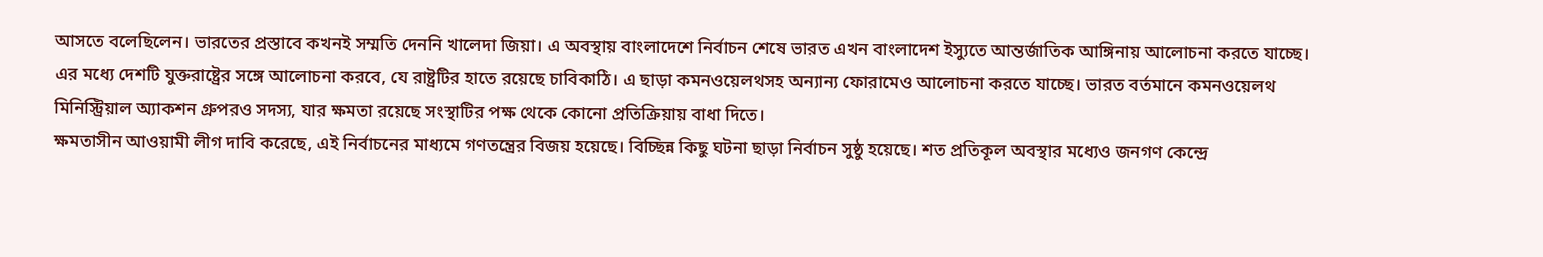আসতে বলেছিলেন। ভারতের প্রস্তাবে কখনই সম্মতি দেননি খালেদা জিয়া। এ অবস্থায় বাংলাদেশে নির্বাচন শেষে ভারত এখন বাংলাদেশ ইস্যুতে আন্তর্জাতিক আঙ্গিনায় আলোচনা করতে যাচ্ছে। এর মধ্যে দেশটি যুক্তরাষ্ট্রের সঙ্গে আলোচনা করবে, যে রাষ্ট্রটির হাতে রয়েছে চাবিকাঠি। এ ছাড়া কমনওয়েলথসহ অন্যান্য ফোরামেও আলোচনা করতে যাচ্ছে। ভারত বর্তমানে কমনওয়েলথ মিনিস্ট্রিয়াল অ্যাকশন গ্রুপরও সদস্য, যার ক্ষমতা রয়েছে সংস্থাটির পক্ষ থেকে কোনো প্রতিক্রিয়ায় বাধা দিতে।
ক্ষমতাসীন আওয়ামী লীগ দাবি করেছে, এই নির্বাচনের মাধ্যমে গণতন্ত্রের বিজয় হয়েছে। বিচ্ছিন্ন কিছু ঘটনা ছাড়া নির্বাচন সুষ্ঠু হয়েছে। শত প্রতিকূল অবস্থার মধ্যেও জনগণ কেন্দ্রে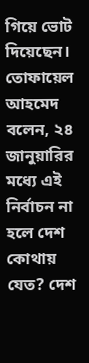গিয়ে ভোট দিয়েছেন।
তোফায়েল আহমেদ বলেন, ২৪ জানুয়ারির মধ্যে এই নির্বাচন না হলে দেশ কোথায় যেত? দেশ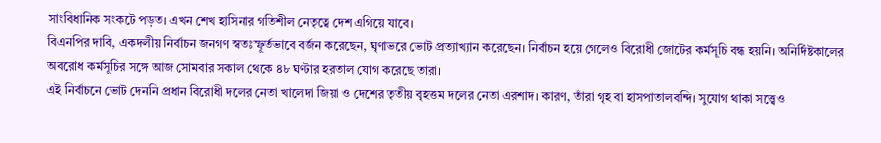সাংবিধানিক সংকটে পড়ত। এখন শেখ হাসিনার গতিশীল নেতৃত্বে দেশ এগিয়ে যাবে।
বিএনপির দাবি, একদলীয় নির্বাচন জনগণ স্বতঃস্ফূর্তভাবে বর্জন করেছেন, ঘৃণাভরে ভোট প্রত্যাখ্যান করেছেন। নির্বাচন হয়ে গেলেও বিরোধী জোটের কর্মসূচি বন্ধ হয়নি। অনির্দিষ্টকালের অবরোধ কর্মসূচির সঙ্গে আজ সোমবার সকাল থেকে ৪৮ ঘণ্টার হরতাল যোগ করেছে তারা।
এই নির্বাচনে ভোট দেননি প্রধান বিরোধী দলের নেতা খালেদা জিয়া ও দেশের তৃতীয় বৃহত্তম দলের নেতা এরশাদ। কারণ, তাঁরা গৃহ বা হাসপাতালবন্দি। সুযোগ থাকা সত্ত্বেও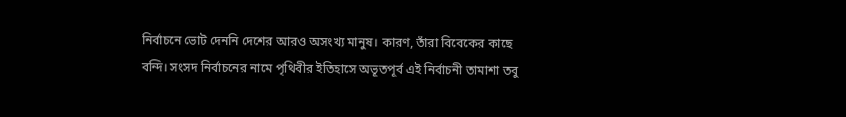নির্বাচনে ভোট দেননি দেশের আরও অসংখ্য মানুষ। কারণ, তাঁরা বিবেকের কাছে বন্দি। সংসদ নির্বাচনের নামে পৃথিবীর ইতিহাসে অভূতপূর্ব এই নির্বাচনী তামাশা তবু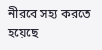নীরবে সহ্য করতে হয়েছে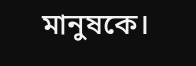মানুষকে।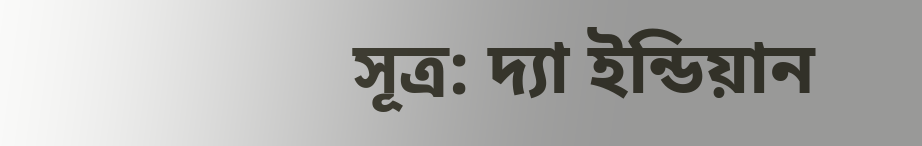সূত্র: দ্যা ইন্ডিয়ান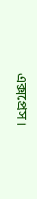এক্সপ্রেস।